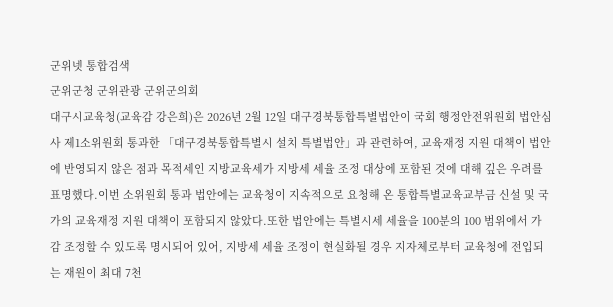군위넷 통합검색
군위군청 군위관광 군위군의회
대구시교육청(교육감 강은희)은 2026년 2월 12일 대구경북통합특별법안이 국회 행정안전위원회 법안심사 제1소위원회 통과한 「대구경북통합특별시 설치 특별법안」과 관련하여, 교육재정 지원 대책이 법안에 반영되지 않은 점과 목적세인 지방교육세가 지방세 세율 조정 대상에 포함된 것에 대해 깊은 우려를 표명했다.이번 소위원회 통과 법안에는 교육청이 지속적으로 요청해 온 통합특별교육교부금 신설 및 국가의 교육재정 지원 대책이 포함되지 않았다.또한 법안에는 특별시세 세율을 100분의 100 범위에서 가감 조정할 수 있도록 명시되어 있어, 지방세 세율 조정이 현실화될 경우 지자체로부터 교육청에 전입되는 재원이 최대 7천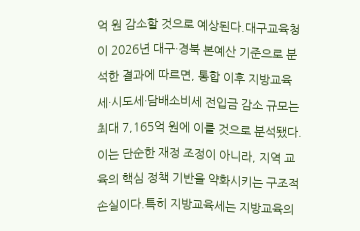억 원 감소할 것으로 예상된다.대구교육청이 2026년 대구·경북 본예산 기준으로 분석한 결과에 따르면, 통합 이후 지방교육세·시도세·담배소비세 전입금 감소 규모는 최대 7,165억 원에 이를 것으로 분석됐다. 이는 단순한 재정 조정이 아니라, 지역 교육의 핵심 정책 기반을 약화시키는 구조적 손실이다.특히 지방교육세는 지방교육의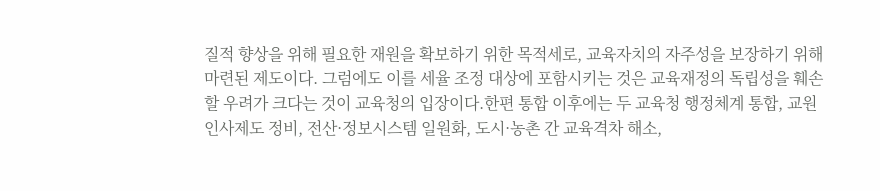질적 향상을 위해 필요한 재원을 확보하기 위한 목적세로, 교육자치의 자주성을 보장하기 위해 마련된 제도이다. 그럼에도 이를 세율 조정 대상에 포함시키는 것은 교육재정의 독립성을 훼손할 우려가 크다는 것이 교육청의 입장이다.한편 통합 이후에는 두 교육청 행정체계 통합, 교원 인사제도 정비, 전산·정보시스템 일원화, 도시·농촌 간 교육격차 해소,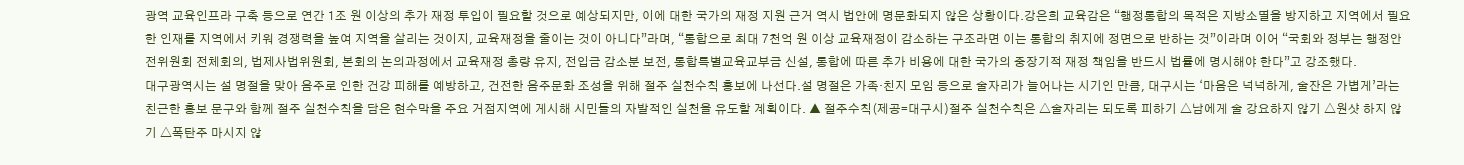광역 교육인프라 구축 등으로 연간 1조 원 이상의 추가 재정 투입이 필요할 것으로 예상되지만, 이에 대한 국가의 재정 지원 근거 역시 법안에 명문화되지 않은 상황이다.강은희 교육감은 “행정통합의 목적은 지방소멸을 방지하고 지역에서 필요한 인재를 지역에서 키워 경쟁력을 높여 지역을 살리는 것이지, 교육재정을 줄이는 것이 아니다”라며, “통합으로 최대 7천억 원 이상 교육재정이 감소하는 구조라면 이는 통합의 취지에 정면으로 반하는 것”이라며 이어 “국회와 정부는 행정안전위원회 전체회의, 법제사법위원회, 본회의 논의과정에서 교육재정 총량 유지, 전입금 감소분 보전, 통합특별교육교부금 신설, 통합에 따른 추가 비용에 대한 국가의 중장기적 재정 책임을 반드시 법률에 명시해야 한다”고 강조했다.
대구광역시는 설 명절을 맞아 음주로 인한 건강 피해를 예방하고, 건전한 음주문화 조성을 위해 절주 실천수칙 홍보에 나선다.설 명절은 가족·친지 모임 등으로 술자리가 늘어나는 시기인 만큼, 대구시는 ‘마음은 넉넉하게, 술잔은 가볍게’라는 친근한 홍보 문구와 함께 절주 실천수칙을 담은 현수막을 주요 거점지역에 게시해 시민들의 자발적인 실천을 유도할 계획이다. ▲ 절주수칙(제공=대구시)절주 실천수칙은 △술자리는 되도록 피하기 △남에게 술 강요하지 않기 △원샷 하지 않기 △폭탄주 마시지 않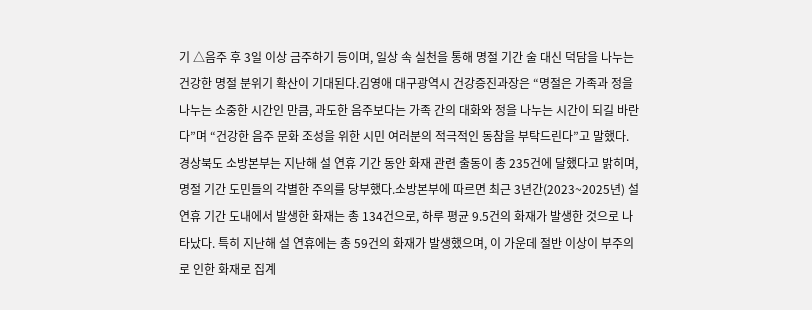기 △음주 후 3일 이상 금주하기 등이며, 일상 속 실천을 통해 명절 기간 술 대신 덕담을 나누는 건강한 명절 분위기 확산이 기대된다.김영애 대구광역시 건강증진과장은 “명절은 가족과 정을 나누는 소중한 시간인 만큼, 과도한 음주보다는 가족 간의 대화와 정을 나누는 시간이 되길 바란다”며 “건강한 음주 문화 조성을 위한 시민 여러분의 적극적인 동참을 부탁드린다”고 말했다.
경상북도 소방본부는 지난해 설 연휴 기간 동안 화재 관련 출동이 총 235건에 달했다고 밝히며, 명절 기간 도민들의 각별한 주의를 당부했다.소방본부에 따르면 최근 3년간(2023~2025년) 설 연휴 기간 도내에서 발생한 화재는 총 134건으로, 하루 평균 9.5건의 화재가 발생한 것으로 나타났다. 특히 지난해 설 연휴에는 총 59건의 화재가 발생했으며, 이 가운데 절반 이상이 부주의로 인한 화재로 집계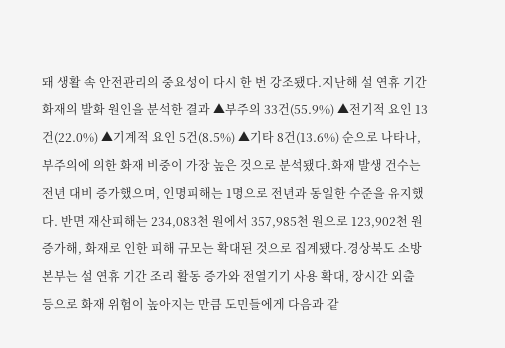돼 생활 속 안전관리의 중요성이 다시 한 번 강조됐다.지난해 설 연휴 기간 화재의 발화 원인을 분석한 결과 ▲부주의 33건(55.9%) ▲전기적 요인 13건(22.0%) ▲기계적 요인 5건(8.5%) ▲기타 8건(13.6%) 순으로 나타나, 부주의에 의한 화재 비중이 가장 높은 것으로 분석됐다.화재 발생 건수는 전년 대비 증가했으며, 인명피해는 1명으로 전년과 동일한 수준을 유지했다. 반면 재산피해는 234,083천 원에서 357,985천 원으로 123,902천 원 증가해, 화재로 인한 피해 규모는 확대된 것으로 집계됐다.경상북도 소방본부는 설 연휴 기간 조리 활동 증가와 전열기기 사용 확대, 장시간 외출 등으로 화재 위험이 높아지는 만큼 도민들에게 다음과 같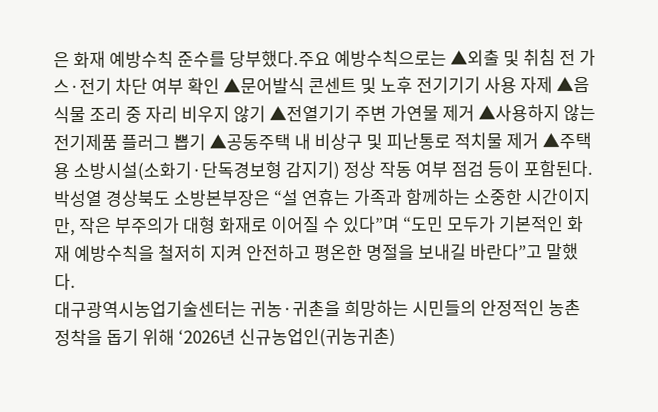은 화재 예방수칙 준수를 당부했다.주요 예방수칙으로는 ▲외출 및 취침 전 가스·전기 차단 여부 확인 ▲문어발식 콘센트 및 노후 전기기기 사용 자제 ▲음식물 조리 중 자리 비우지 않기 ▲전열기기 주변 가연물 제거 ▲사용하지 않는 전기제품 플러그 뽑기 ▲공동주택 내 비상구 및 피난통로 적치물 제거 ▲주택용 소방시설(소화기·단독경보형 감지기) 정상 작동 여부 점검 등이 포함된다.박성열 경상북도 소방본부장은 “설 연휴는 가족과 함께하는 소중한 시간이지만, 작은 부주의가 대형 화재로 이어질 수 있다”며 “도민 모두가 기본적인 화재 예방수칙을 철저히 지켜 안전하고 평온한 명절을 보내길 바란다”고 말했다.
대구광역시농업기술센터는 귀농·귀촌을 희망하는 시민들의 안정적인 농촌 정착을 돕기 위해 ‘2026년 신규농업인(귀농귀촌)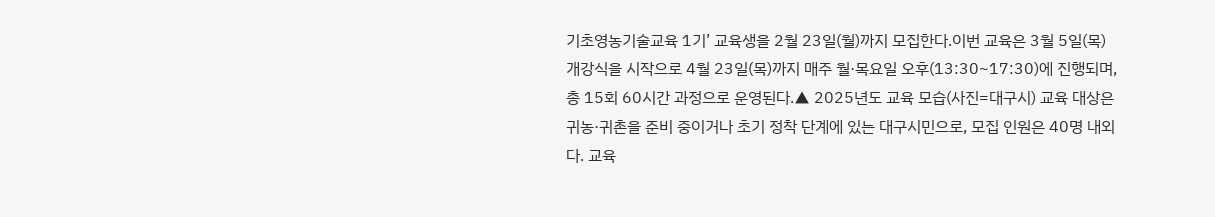기초영농기술교육 1기’ 교육생을 2월 23일(월)까지 모집한다.이번 교육은 3월 5일(목) 개강식을 시작으로 4월 23일(목)까지 매주 월·목요일 오후(13:30~17:30)에 진행되며, 총 15회 60시간 과정으로 운영된다.▲ 2025년도 교육 모습(사진=대구시) 교육 대상은 귀농·귀촌을 준비 중이거나 초기 정착 단계에 있는 대구시민으로, 모집 인원은 40명 내외다. 교육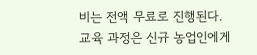비는 전액 무료로 진행된다.교육 과정은 신규 농업인에게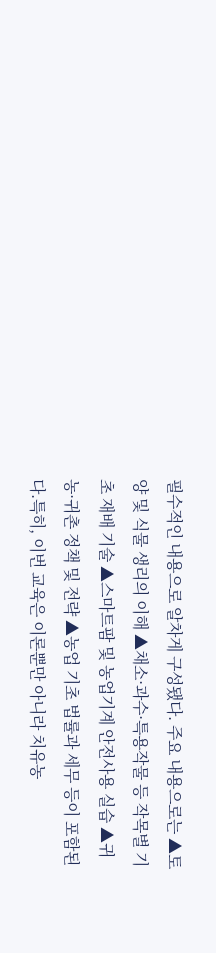필수적인 내용으로 알차게 구성됐다. 주요 내용으로는 ▲토양 및 식물 생리의 이해 ▲채소·과수·특용작물 등 작목별 기초 재배 기술 ▲스마트팜 및 농업기계 안전사용 실습 ▲귀농·귀촌 정책 및 전략 ▲농업 기초 법률과 세무 등이 포함된다.특히, 이번 교육은 이론뿐만 아니라 치유농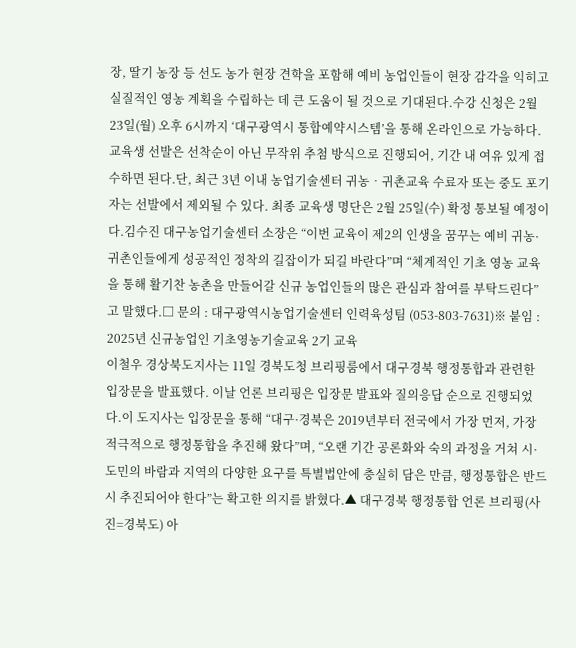장, 딸기 농장 등 선도 농가 현장 견학을 포함해 예비 농업인들이 현장 감각을 익히고 실질적인 영농 계획을 수립하는 데 큰 도움이 될 것으로 기대된다.수강 신청은 2월 23일(월) 오후 6시까지 ‘대구광역시 통합예약시스템’을 통해 온라인으로 가능하다. 교육생 선발은 선착순이 아닌 무작위 추첨 방식으로 진행되어, 기간 내 여유 있게 접수하면 된다.단, 최근 3년 이내 농업기술센터 귀농‧귀촌교육 수료자 또는 중도 포기자는 선발에서 제외될 수 있다. 최종 교육생 명단은 2월 25일(수) 확정 통보될 예정이다.김수진 대구농업기술센터 소장은 “이번 교육이 제2의 인생을 꿈꾸는 예비 귀농·귀촌인들에게 성공적인 정착의 길잡이가 되길 바란다”며 “체계적인 기초 영농 교육을 통해 활기찬 농촌을 만들어갈 신규 농업인들의 많은 관심과 참여를 부탁드린다”고 말했다.□ 문의 : 대구광역시농업기술센터 인력육성팀 (053-803-7631)※ 붙임 : 2025년 신규농업인 기초영농기술교육 2기 교육
이철우 경상북도지사는 11일 경북도청 브리핑룸에서 대구경북 행정통합과 관련한 입장문을 발표했다. 이날 언론 브리핑은 입장문 발표와 질의응답 순으로 진행되었다.이 도지사는 입장문을 통해 “대구·경북은 2019년부터 전국에서 가장 먼저, 가장 적극적으로 행정통합을 추진해 왔다”며, “오랜 기간 공론화와 숙의 과정을 거쳐 시·도민의 바람과 지역의 다양한 요구를 특별법안에 충실히 담은 만큼, 행정통합은 반드시 추진되어야 한다”는 확고한 의지를 밝혔다.▲ 대구경북 행정통합 언론 브리핑(사진=경북도) 아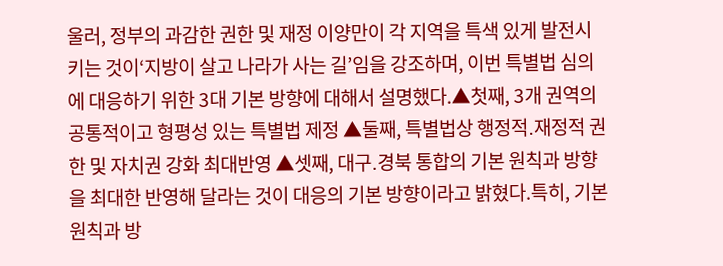울러, 정부의 과감한 권한 및 재정 이양만이 각 지역을 특색 있게 발전시키는 것이‘지방이 살고 나라가 사는 길’임을 강조하며, 이번 특별법 심의에 대응하기 위한 3대 기본 방향에 대해서 설명했다.▲첫째, 3개 권역의 공통적이고 형평성 있는 특별법 제정 ▲둘째, 특별법상 행정적․재정적 권한 및 자치권 강화 최대반영 ▲셋째, 대구․경북 통합의 기본 원칙과 방향을 최대한 반영해 달라는 것이 대응의 기본 방향이라고 밝혔다.특히, 기본 원칙과 방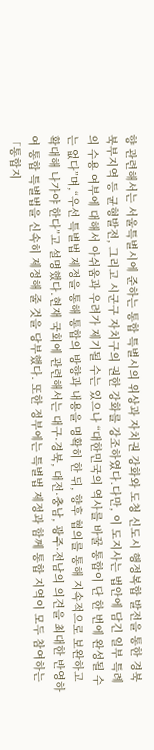향 관련해서는 서울특별시에 준하는 통합 특별시의 위상과 자치권 강화와 도청 신도시 행정복합 발전을 통한 경북 북부지역 등 균형발전, 그리고 시군구 자치구의 권한 강화를 강조하였다.다만, 이 도지사는 법안에 담긴 일부 특례의 수용 여부에 대해서 아쉬움과 우려가 제기될 수는 있으나 “대한민국의 역사를 바꿀 통합이 단 한 번에 완성될 수는 없다”며,“우선 특별법 제정을 통해 통합의 방향과 내용을 명확히 한 뒤, 향후 협의를 통해 지속적으로 보완하고 확대해 나가야 한다”고 설명했다.현재 국회에 관련해서는 대구·경북, 대전·충남, 광주·전남의 의견을 최대한 반영하여 통합 특별법을 신속히 제정해 줄 것을 당부했다. 또한 정부에는 특별법 제정과 함께 통합 지역이 모두 참여하는 「통합지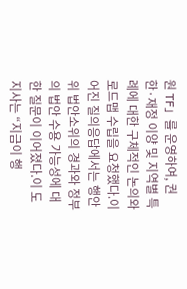원 TF」를 운영하여, 권한·재정 이양 및 지역별 특례에 대한 구체적인 논의와 로드맵 수립을 요청했다.이어진 질의응답에서는 행안위 법안소위의 경과와 정부의 법안 수용 가능성에 대한 질문이 이어졌다.이 도지사는 “지금이 행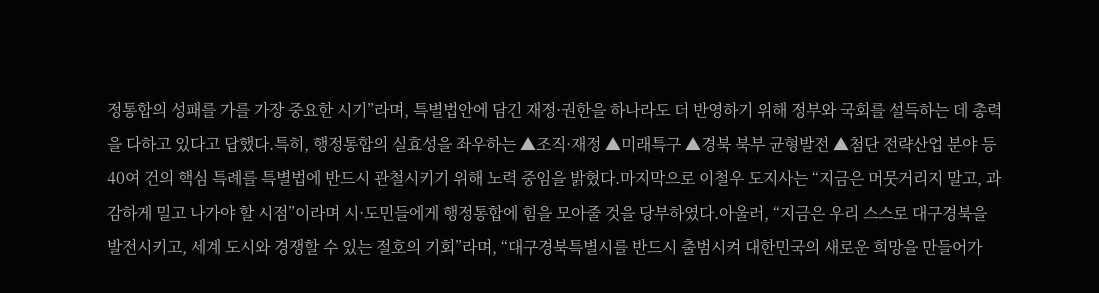정통합의 성패를 가를 가장 중요한 시기”라며, 특별법안에 담긴 재정·권한을 하나라도 더 반영하기 위해 정부와 국회를 설득하는 데 총력을 다하고 있다고 답했다.특히, 행정통합의 실효성을 좌우하는 ▲조직·재정 ▲미래특구 ▲경북 북부 균형발전 ▲첨단 전략산업 분야 등 40여 건의 핵심 특례를 특별법에 반드시 관철시키기 위해 노력 중임을 밝혔다.마지막으로 이철우 도지사는 “지금은 머뭇거리지 말고, 과감하게 밀고 나가야 할 시점”이라며 시·도민들에게 행정통합에 힘을 모아줄 것을 당부하였다.아울러, “지금은 우리 스스로 대구경북을 발전시키고, 세계 도시와 경쟁할 수 있는 절호의 기회”라며, “대구경북특별시를 반드시 출범시켜 대한민국의 새로운 희망을 만들어가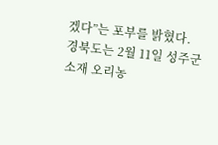겠다”는 포부를 밝혔다.
경북도는 2월 11일 성주군 소재 오리농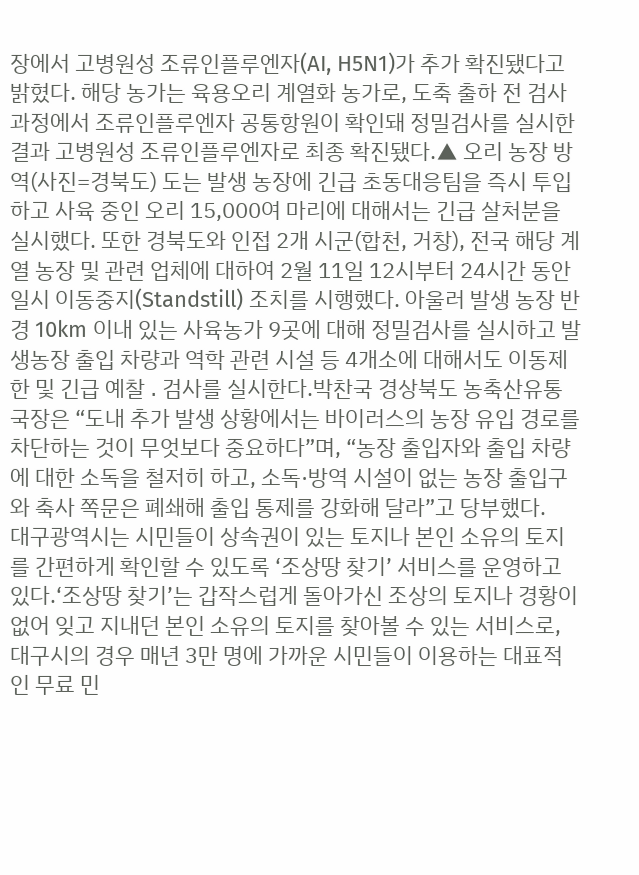장에서 고병원성 조류인플루엔자(AI, H5N1)가 추가 확진됐다고 밝혔다. 해당 농가는 육용오리 계열화 농가로, 도축 출하 전 검사과정에서 조류인플루엔자 공통항원이 확인돼 정밀검사를 실시한 결과 고병원성 조류인플루엔자로 최종 확진됐다.▲ 오리 농장 방역(사진=경북도) 도는 발생 농장에 긴급 초동대응팀을 즉시 투입하고 사육 중인 오리 15,000여 마리에 대해서는 긴급 살처분을 실시했다. 또한 경북도와 인접 2개 시군(합천, 거창), 전국 해당 계열 농장 및 관련 업체에 대하여 2월 11일 12시부터 24시간 동안 일시 이동중지(Standstill) 조치를 시행했다. 아울러 발생 농장 반경 10km 이내 있는 사육농가 9곳에 대해 정밀검사를 실시하고 발생농장 출입 차량과 역학 관련 시설 등 4개소에 대해서도 이동제한 및 긴급 예찰 ․ 검사를 실시한다.박찬국 경상북도 농축산유통국장은 “도내 추가 발생 상황에서는 바이러스의 농장 유입 경로를 차단하는 것이 무엇보다 중요하다”며, “농장 출입자와 출입 차량에 대한 소독을 철저히 하고, 소독·방역 시설이 없는 농장 출입구와 축사 쪽문은 폐쇄해 출입 통제를 강화해 달라”고 당부했다.
대구광역시는 시민들이 상속권이 있는 토지나 본인 소유의 토지를 간편하게 확인할 수 있도록 ‘조상땅 찾기’ 서비스를 운영하고 있다.‘조상땅 찾기’는 갑작스럽게 돌아가신 조상의 토지나 경황이 없어 잊고 지내던 본인 소유의 토지를 찾아볼 수 있는 서비스로, 대구시의 경우 매년 3만 명에 가까운 시민들이 이용하는 대표적인 무료 민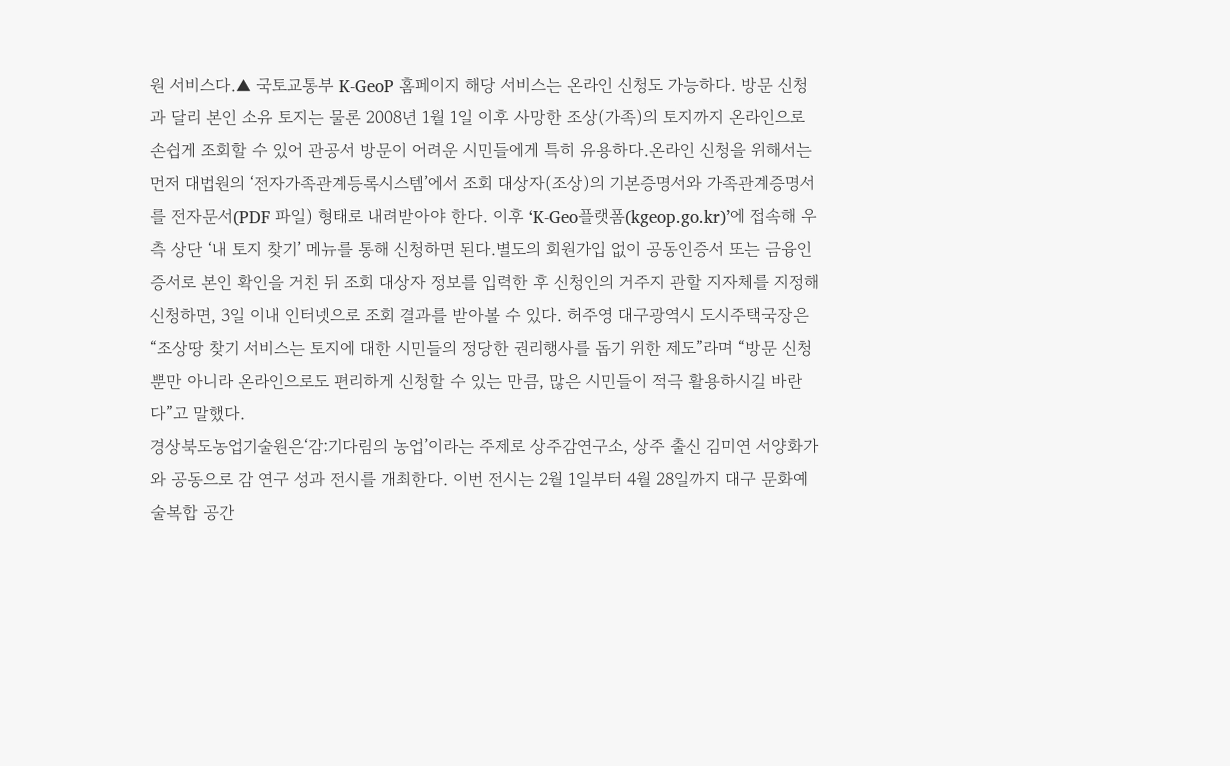원 서비스다.▲ 국토교통부 K-GeoP 홈페이지 해당 서비스는 온라인 신청도 가능하다. 방문 신청과 달리 본인 소유 토지는 물론 2008년 1월 1일 이후 사망한 조상(가족)의 토지까지 온라인으로 손쉽게 조회할 수 있어 관공서 방문이 어려운 시민들에게 특히 유용하다.온라인 신청을 위해서는 먼저 대법원의 ‘전자가족관계등록시스템’에서 조회 대상자(조상)의 기본증명서와 가족관계증명서를 전자문서(PDF 파일) 형태로 내려받아야 한다. 이후 ‘K-Geo플랫폼(kgeop.go.kr)’에 접속해 우측 상단 ‘내 토지 찾기’ 메뉴를 통해 신청하면 된다.별도의 회원가입 없이 공동인증서 또는 금융인증서로 본인 확인을 거친 뒤 조회 대상자 정보를 입력한 후 신청인의 거주지 관할 지자체를 지정해 신청하면, 3일 이내 인터넷으로 조회 결과를 받아볼 수 있다. 허주영 대구광역시 도시주택국장은 “조상땅 찾기 서비스는 토지에 대한 시민들의 정당한 권리행사를 돕기 위한 제도”라며 “방문 신청뿐만 아니라 온라인으로도 편리하게 신청할 수 있는 만큼, 많은 시민들이 적극 활용하시길 바란다”고 말했다.
경상북도농업기술원은‘감:기다림의 농업’이라는 주제로 상주감연구소, 상주 출신 김미연 서양화가와 공동으로 감 연구 성과 전시를 개최한다. 이번 전시는 2월 1일부터 4월 28일까지 대구 문화예술복합 공간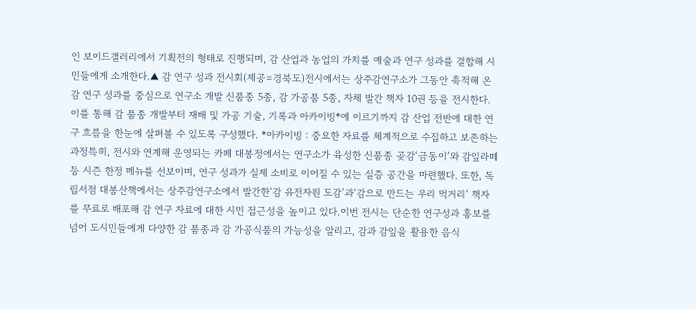인 보이드갤러리에서 기획전의 형태로 진행되며, 감 산업과 농업의 가치를 예술과 연구 성과를 결합해 시민들에게 소개한다.▲ 감 연구 성과 전시회(제공=경북도)전시에서는 상주감연구소가 그동안 축적해 온 감 연구 성과를 중심으로 연구소 개발 신품종 5종, 감 가공품 5종, 자체 발간 책자 10권 등을 전시한다. 이를 통해 감 품종 개발부터 재배 및 가공 기술, 기록과 아카이빙*에 이르기까지 감 산업 전반에 대한 연구 흐름을 한눈에 살펴볼 수 있도록 구성했다. *아카이빙 : 중요한 자료를 체계적으로 수집하고 보존하는 과정특히, 전시와 연계해 운영되는 카페 대봉정에서는 연구소가 육성한 신품종 곶감‘금동이’와 감잎라떼 등 시즌 한정 메뉴를 선보이며, 연구 성과가 실제 소비로 이어질 수 있는 실증 공간을 마련했다. 또한, 독립서점 대봉산책에서는 상주감연구소에서 발간한‘감 유전자원 도감’과‘감으로 만드는 우리 먹거리’ 책자를 무료로 배포해 감 연구 자료에 대한 시민 접근성을 높이고 있다.이번 전시는 단순한 연구성과 홍보를 넘어 도시민들에게 다양한 감 품종과 감 가공식품의 가능성을 알리고, 감과 감잎을 활용한 음식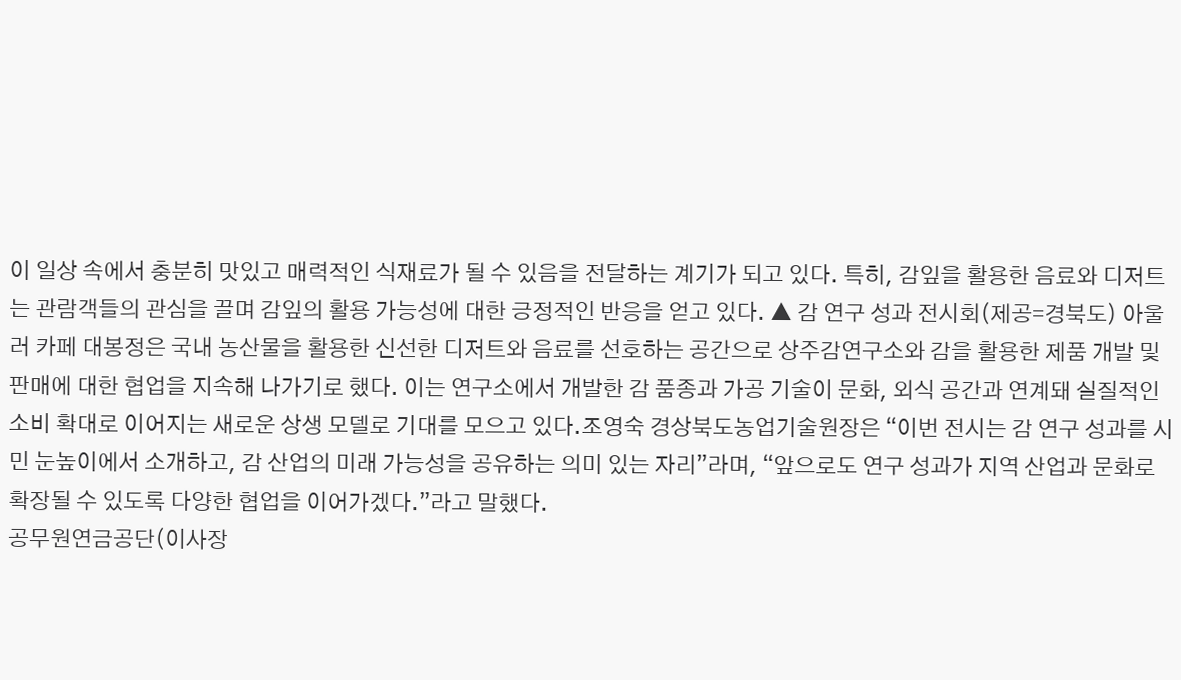이 일상 속에서 충분히 맛있고 매력적인 식재료가 될 수 있음을 전달하는 계기가 되고 있다. 특히, 감잎을 활용한 음료와 디저트는 관람객들의 관심을 끌며 감잎의 활용 가능성에 대한 긍정적인 반응을 얻고 있다. ▲ 감 연구 성과 전시회(제공=경북도) 아울러 카페 대봉정은 국내 농산물을 활용한 신선한 디저트와 음료를 선호하는 공간으로 상주감연구소와 감을 활용한 제품 개발 및 판매에 대한 협업을 지속해 나가기로 했다. 이는 연구소에서 개발한 감 품종과 가공 기술이 문화, 외식 공간과 연계돼 실질적인 소비 확대로 이어지는 새로운 상생 모델로 기대를 모으고 있다.조영숙 경상북도농업기술원장은 “이번 전시는 감 연구 성과를 시민 눈높이에서 소개하고, 감 산업의 미래 가능성을 공유하는 의미 있는 자리”라며, “앞으로도 연구 성과가 지역 산업과 문화로 확장될 수 있도록 다양한 협업을 이어가겠다.”라고 말했다.
공무원연금공단(이사장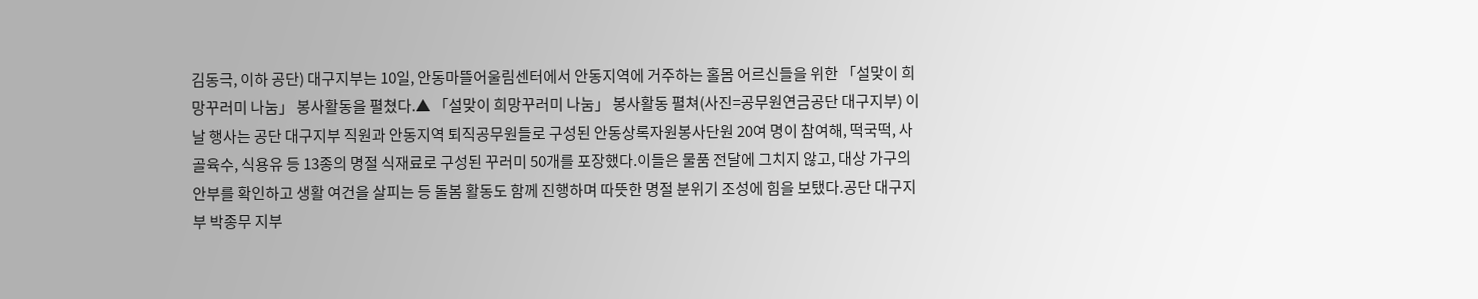김동극, 이하 공단) 대구지부는 10일, 안동마뜰어울림센터에서 안동지역에 거주하는 홀몸 어르신들을 위한 「설맞이 희망꾸러미 나눔」 봉사활동을 펼쳤다.▲ 「설맞이 희망꾸러미 나눔」 봉사활동 펼쳐(사진=공무원연금공단 대구지부) 이날 행사는 공단 대구지부 직원과 안동지역 퇴직공무원들로 구성된 안동상록자원봉사단원 20여 명이 참여해, 떡국떡, 사골육수, 식용유 등 13종의 명절 식재료로 구성된 꾸러미 50개를 포장했다.이들은 물품 전달에 그치지 않고, 대상 가구의 안부를 확인하고 생활 여건을 살피는 등 돌봄 활동도 함께 진행하며 따뜻한 명절 분위기 조성에 힘을 보탰다.공단 대구지부 박종무 지부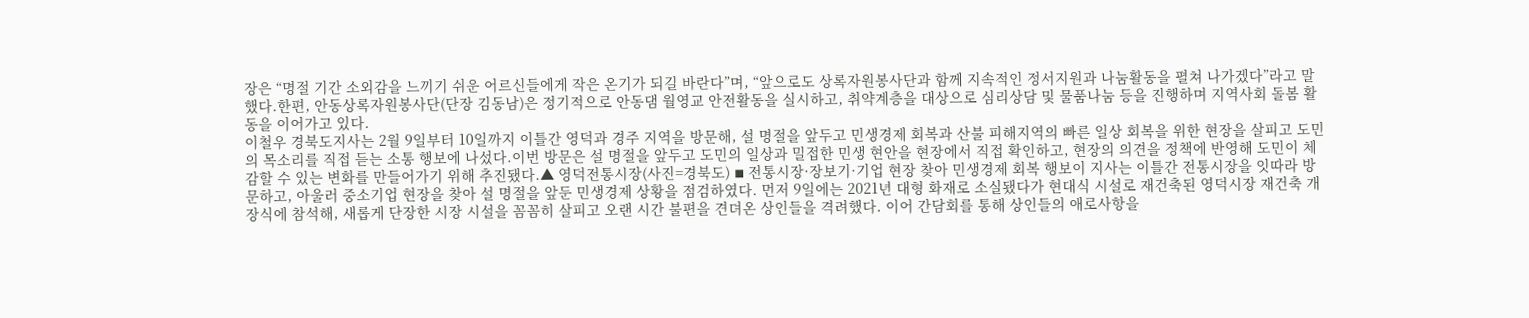장은 “명절 기간 소외감을 느끼기 쉬운 어르신들에게 작은 온기가 되길 바란다”며, “앞으로도 상록자원봉사단과 함께 지속적인 정서지원과 나눔활동을 펼쳐 나가겠다”라고 말했다.한편, 안동상록자원봉사단(단장 김동남)은 정기적으로 안동댐 월영교 안전활동을 실시하고, 취약계층을 대상으로 심리상담 및 물품나눔 등을 진행하며 지역사회 돌봄 활동을 이어가고 있다.
이철우 경북도지사는 2월 9일부터 10일까지 이틀간 영덕과 경주 지역을 방문해, 설 명절을 앞두고 민생경제 회복과 산불 피해지역의 빠른 일상 회복을 위한 현장을 살피고 도민의 목소리를 직접 듣는 소통 행보에 나섰다.이번 방문은 설 명절을 앞두고 도민의 일상과 밀접한 민생 현안을 현장에서 직접 확인하고, 현장의 의견을 정책에 반영해 도민이 체감할 수 있는 변화를 만들어가기 위해 추진됐다.▲ 영덕전통시장(사진=경북도) ◾ 전통시장·장보기·기업 현장 찾아 민생경제 회복 행보이 지사는 이틀간 전통시장을 잇따라 방문하고, 아울러 중소기업 현장을 찾아 설 명절을 앞둔 민생경제 상황을 점검하였다. 먼저 9일에는 2021년 대형 화재로 소실됐다가 현대식 시설로 재건축된 영덕시장 재건축 개장식에 참석해, 새롭게 단장한 시장 시설을 꼼꼼히 살피고 오랜 시간 불편을 견뎌온 상인들을 격려했다. 이어 간담회를 통해 상인들의 애로사항을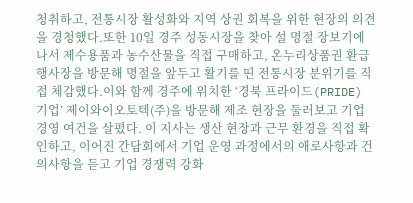청취하고, 전통시장 활성화와 지역 상권 회복을 위한 현장의 의견을 경청했다.또한 10일 경주 성동시장을 찾아 설 명절 장보기에 나서 제수용품과 농수산물을 직접 구매하고, 온누리상품권 환급행사장을 방문해 명절을 앞두고 활기를 띤 전통시장 분위기를 직접 체감했다.이와 함께 경주에 위치한 ‘경북 프라이드(PRIDE) 기업’ 제이와이오토텍(주)을 방문해 제조 현장을 둘러보고 기업 경영 여건을 살폈다. 이 지사는 생산 현장과 근무 환경을 직접 확인하고, 이어진 간담회에서 기업 운영 과정에서의 애로사항과 건의사항을 듣고 기업 경쟁력 강화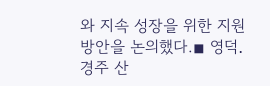와 지속 성장을 위한 지원 방안을 논의했다.◾ 영덕․경주 산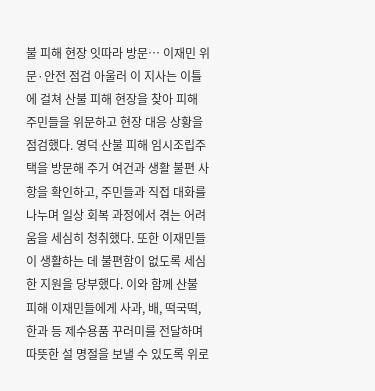불 피해 현장 잇따라 방문… 이재민 위문·안전 점검 아울러 이 지사는 이틀에 걸쳐 산불 피해 현장을 찾아 피해 주민들을 위문하고 현장 대응 상황을 점검했다. 영덕 산불 피해 임시조립주택을 방문해 주거 여건과 생활 불편 사항을 확인하고, 주민들과 직접 대화를 나누며 일상 회복 과정에서 겪는 어려움을 세심히 청취했다. 또한 이재민들이 생활하는 데 불편함이 없도록 세심한 지원을 당부했다. 이와 함께 산불 피해 이재민들에게 사과, 배, 떡국떡, 한과 등 제수용품 꾸러미를 전달하며 따뜻한 설 명절을 보낼 수 있도록 위로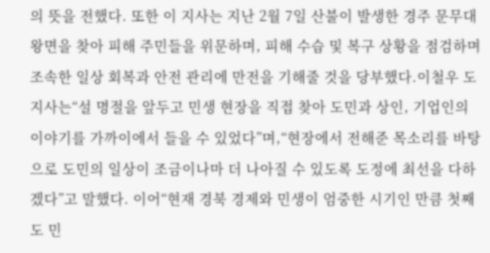의 뜻을 전했다. 또한 이 지사는 지난 2월 7일 산불이 발생한 경주 문무대왕면을 찾아 피해 주민들을 위문하며, 피해 수습 및 복구 상황을 점검하며 조속한 일상 회복과 안전 관리에 만전을 기해줄 것을 당부했다.이철우 도지사는“설 명절을 앞두고 민생 현장을 직접 찾아 도민과 상인, 기업인의 이야기를 가까이에서 들을 수 있었다”며,“현장에서 전해준 목소리를 바탕으로 도민의 일상이 조금이나마 더 나아질 수 있도록 도정에 최선을 다하겠다”고 말했다. 이어“현재 경북 경제와 민생이 엄중한 시기인 만큼 첫째도 민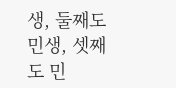생, 둘째도 민생, 셋째도 민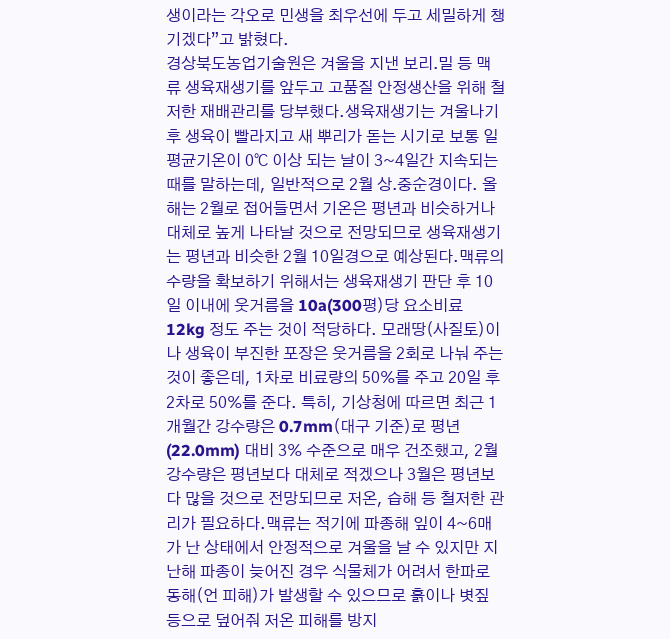생이라는 각오로 민생을 최우선에 두고 세밀하게 챙기겠다”고 밝혔다.
경상북도농업기술원은 겨울을 지낸 보리․밀 등 맥류 생육재생기를 앞두고 고품질 안정생산을 위해 철저한 재배관리를 당부했다.생육재생기는 겨울나기 후 생육이 빨라지고 새 뿌리가 돋는 시기로 보통 일 평균기온이 0℃ 이상 되는 날이 3~4일간 지속되는 때를 말하는데, 일반적으로 2월 상․중순경이다. 올해는 2월로 접어들면서 기온은 평년과 비슷하거나 대체로 높게 나타날 것으로 전망되므로 생육재생기는 평년과 비슷한 2월 10일경으로 예상된다.맥류의 수량을 확보하기 위해서는 생육재생기 판단 후 10일 이내에 웃거름을 10a(300평)당 요소비료 12kg 정도 주는 것이 적당하다. 모래땅(사질토)이나 생육이 부진한 포장은 웃거름을 2회로 나눠 주는 것이 좋은데, 1차로 비료량의 50%를 주고 20일 후 2차로 50%를 준다. 특히, 기상청에 따르면 최근 1개월간 강수량은 0.7mm(대구 기준)로 평년(22.0mm) 대비 3% 수준으로 매우 건조했고, 2월 강수량은 평년보다 대체로 적겠으나 3월은 평년보다 많을 것으로 전망되므로 저온, 습해 등 철저한 관리가 필요하다.맥류는 적기에 파종해 잎이 4~6매가 난 상태에서 안정적으로 겨울을 날 수 있지만 지난해 파종이 늦어진 경우 식물체가 어려서 한파로 동해(언 피해)가 발생할 수 있으므로 흙이나 볏짚 등으로 덮어줘 저온 피해를 방지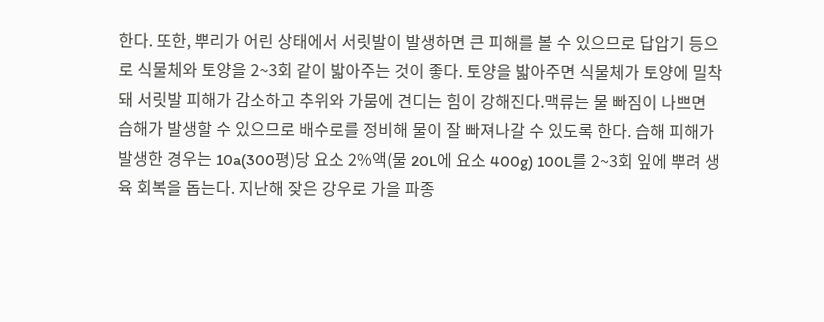한다. 또한, 뿌리가 어린 상태에서 서릿발이 발생하면 큰 피해를 볼 수 있으므로 답압기 등으로 식물체와 토양을 2~3회 같이 밟아주는 것이 좋다. 토양을 밟아주면 식물체가 토양에 밀착돼 서릿발 피해가 감소하고 추위와 가뭄에 견디는 힘이 강해진다.맥류는 물 빠짐이 나쁘면 습해가 발생할 수 있으므로 배수로를 정비해 물이 잘 빠져나갈 수 있도록 한다. 습해 피해가 발생한 경우는 10a(300평)당 요소 2%액(물 20L에 요소 400g) 100L를 2~3회 잎에 뿌려 생육 회복을 돕는다. 지난해 잦은 강우로 가을 파종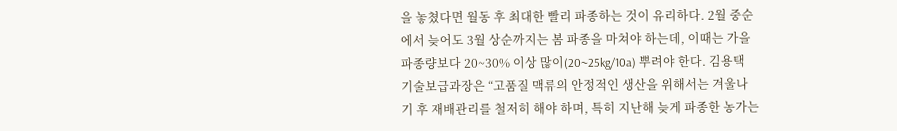을 놓쳤다면 월동 후 최대한 빨리 파종하는 것이 유리하다. 2월 중순에서 늦어도 3월 상순까지는 봄 파종을 마쳐야 하는데, 이때는 가을 파종량보다 20~30% 이상 많이(20~25kg/10a) 뿌려야 한다. 김용택 기술보급과장은 “고품질 맥류의 안정적인 생산을 위해서는 겨울나기 후 재배관리를 철저히 해야 하며, 특히 지난해 늦게 파종한 농가는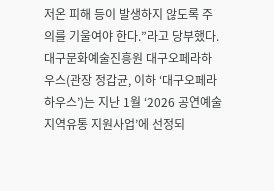저온 피해 등이 발생하지 않도록 주의를 기울여야 한다.”라고 당부했다.
대구문화예술진흥원 대구오페라하우스(관장 정갑균, 이하 ‘대구오페라하우스’)는 지난 1월 ‘2026 공연예술 지역유통 지원사업’에 선정되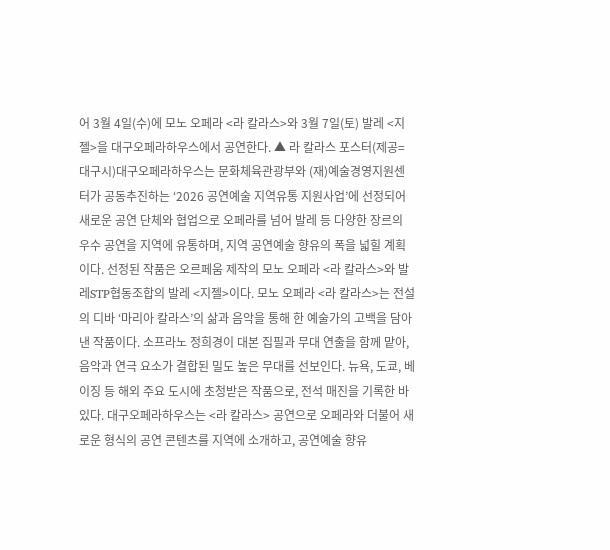어 3월 4일(수)에 모노 오페라 <라 칼라스>와 3월 7일(토) 발레 <지젤>을 대구오페라하우스에서 공연한다. ▲ 라 칼라스 포스터(제공=대구시)대구오페라하우스는 문화체육관광부와 (재)예술경영지원센터가 공동추진하는 ‘2026 공연예술 지역유통 지원사업’에 선정되어 새로운 공연 단체와 협업으로 오페라를 넘어 발레 등 다양한 장르의 우수 공연을 지역에 유통하며, 지역 공연예술 향유의 폭을 넓힐 계획이다. 선정된 작품은 오르페움 제작의 모노 오페라 <라 칼라스>와 발레STP협동조합의 발레 <지젤>이다. 모노 오페라 <라 칼라스>는 전설의 디바 ‘마리아 칼라스’의 삶과 음악을 통해 한 예술가의 고백을 담아낸 작품이다. 소프라노 정희경이 대본 집필과 무대 연출을 함께 맡아, 음악과 연극 요소가 결합된 밀도 높은 무대를 선보인다. 뉴욕, 도쿄, 베이징 등 해외 주요 도시에 초청받은 작품으로, 전석 매진을 기록한 바 있다. 대구오페라하우스는 <라 칼라스> 공연으로 오페라와 더불어 새로운 형식의 공연 콘텐츠를 지역에 소개하고, 공연예술 향유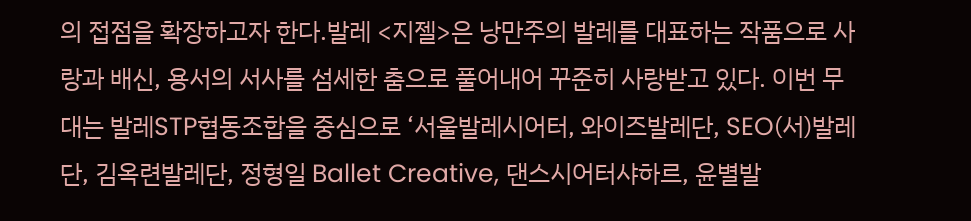의 접점을 확장하고자 한다.발레 <지젤>은 낭만주의 발레를 대표하는 작품으로 사랑과 배신, 용서의 서사를 섬세한 춤으로 풀어내어 꾸준히 사랑받고 있다. 이번 무대는 발레STP협동조합을 중심으로 ‘서울발레시어터, 와이즈발레단, SEO(서)발레단, 김옥련발레단, 정형일 Ballet Creative, 댄스시어터샤하르, 윤별발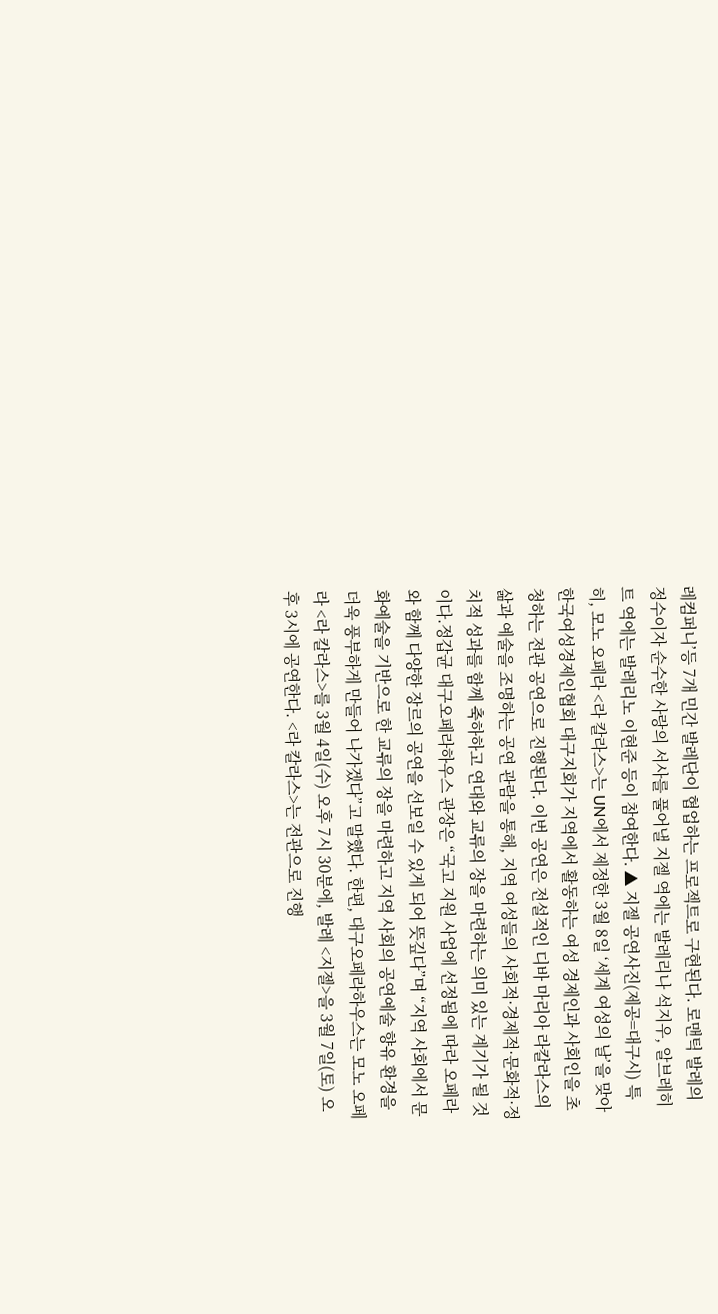레컴퍼니’등 7개 민간 발레단이 협업하는 프로젝트로 구현된다. 로맨틱 발레의 정수이자 순수한 사랑의 서사를 풀어낼 지젤 역에는 발레리나 석지우, 알브레히트 역에는 발레리노 이현준 등이 참여한다. ▲ 지젤 공연사진(제공=대구시) 특히, 모노 오페라 <라 칼라스>는 UN에서 제정한 3월 8일 ‘세계 여성의 날’을 맞아 한국여성경제인협회 대구지회가 지역에서 활동하는 여성 경제인과 사회인을 초청하는 전관 공연으로 진행된다. 이번 공연은 전설적인 디바 마리아 라칼라스의 삶과 예술을 조명하는 공연 관람을 통해, 지역 여성들의 사회적·경제적·문화적·정치적 성과를 함께 축하하고 연대와 교류의 장을 마련하는 의미 있는 계기가 될 것이다.정갑균 대구오페라하우스 관장은 “국고 지원 사업에 선정됨에 따라 오페라와 함께 다양한 장르의 공연을 선보일 수 있게 되어 뜻깊다”며 “지역 사회에서 문화예술을 기반으로 한 교류의 장을 마련하고 지역 사회의 공연예술 향유 환경을 더욱 풍부하게 만들어 나가겠다”고 말했다. 한편, 대구오페라하우스는 모노 오페라 <라 칼라스>를 3월 4일(수) 오후 7시 30분에, 발레 <지젤>을 3월 7일(토) 오후 3시에 공연한다. <라 칼라스>는 전관으로 진행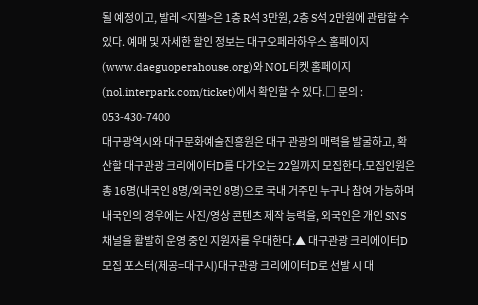될 예정이고, 발레 <지젤>은 1층 R석 3만원, 2층 S석 2만원에 관람할 수 있다. 예매 및 자세한 할인 정보는 대구오페라하우스 홈페이지(www.daeguoperahouse.org)와 NOL티켓 홈페이지(nol.interpark.com/ticket)에서 확인할 수 있다.□ 문의 : 053-430-7400
대구광역시와 대구문화예술진흥원은 대구 관광의 매력을 발굴하고, 확산할 대구관광 크리에이터D를 다가오는 22일까지 모집한다.모집인원은 총 16명(내국인 8명/외국인 8명)으로 국내 거주민 누구나 참여 가능하며 내국인의 경우에는 사진/영상 콘텐츠 제작 능력을, 외국인은 개인 SNS채널을 활발히 운영 중인 지원자를 우대한다.▲ 대구관광 크리에이터D 모집 포스터(제공=대구시)대구관광 크리에이터D로 선발 시 대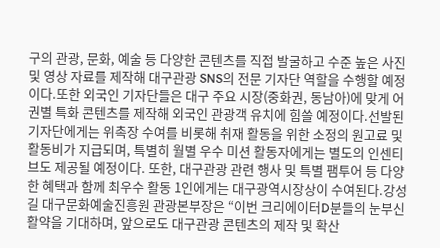구의 관광, 문화, 예술 등 다양한 콘텐츠를 직접 발굴하고 수준 높은 사진 및 영상 자료를 제작해 대구관광 SNS의 전문 기자단 역할을 수행할 예정이다.또한 외국인 기자단들은 대구 주요 시장(중화권, 동남아)에 맞게 어권별 특화 콘텐츠를 제작해 외국인 관광객 유치에 힘쓸 예정이다.선발된 기자단에게는 위촉장 수여를 비롯해 취재 활동을 위한 소정의 원고료 및 활동비가 지급되며, 특별히 월별 우수 미션 활동자에게는 별도의 인센티브도 제공될 예정이다. 또한, 대구관광 관련 행사 및 특별 팸투어 등 다양한 혜택과 함께 최우수 활동 1인에게는 대구광역시장상이 수여된다.강성길 대구문화예술진흥원 관광본부장은 “이번 크리에이터D분들의 눈부신 활약을 기대하며, 앞으로도 대구관광 콘텐츠의 제작 및 확산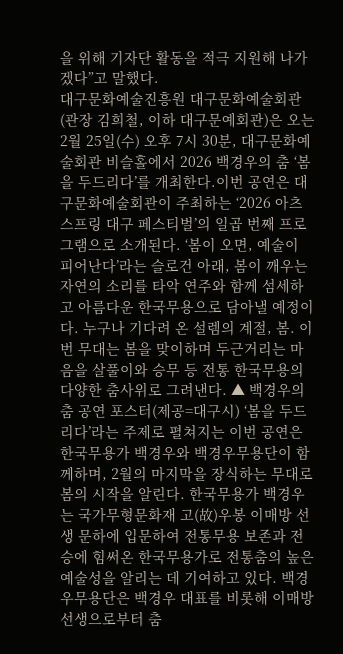을 위해 기자단 활동을 적극 지원해 나가겠다”고 말했다.
대구문화예술진흥원 대구문화예술회관(관장 김희철, 이하 대구문예회관)은 오는 2월 25일(수) 오후 7시 30분, 대구문화예술회관 비슬홀에서 2026 백경우의 춤 ‘봄을 두드리다’를 개최한다.이번 공연은 대구문화예술회관이 주최하는 ‘2026 아츠스프링 대구 페스티벌’의 일곱 번째 프로그램으로 소개된다. ‘봄이 오면, 예술이 피어난다’라는 슬로건 아래, 봄이 깨우는 자연의 소리를 타악 연주와 함께 섬세하고 아름다운 한국무용으로 담아낼 예정이다. 누구나 기다려 온 설렘의 계절, 봄. 이번 무대는 봄을 맞이하며 두근거리는 마음을 살풀이와 승무 등 전통 한국무용의 다양한 춤사위로 그려낸다. ▲ 백경우의 춤 공연 포스터(제공=대구시) ‘봄을 두드리다’라는 주제로 펼쳐지는 이번 공연은 한국무용가 백경우와 백경우무용단이 함께하며, 2월의 마지막을 장식하는 무대로 봄의 시작을 알린다. 한국무용가 백경우는 국가무형문화재 고(故)우봉 이매방 선생 문하에 입문하여 전통무용 보존과 전승에 힘써온 한국무용가로 전통춤의 높은 예술성을 알리는 데 기여하고 있다. 백경우무용단은 백경우 대표를 비롯해 이매방 선생으로부터 춤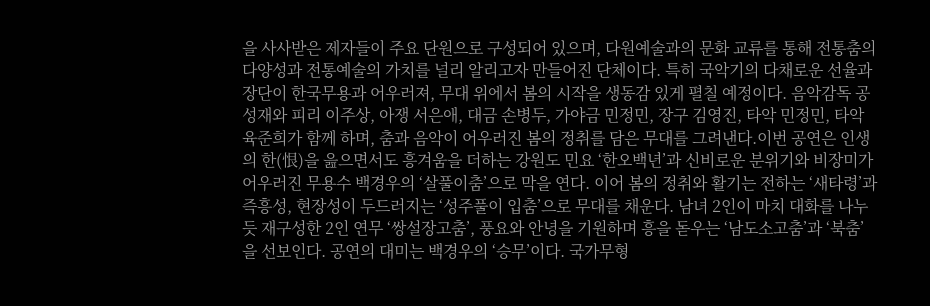을 사사받은 제자들이 주요 단원으로 구성되어 있으며, 다원예술과의 문화 교류를 통해 전통춤의 다양성과 전통예술의 가치를 널리 알리고자 만들어진 단체이다. 특히 국악기의 다채로운 선율과 장단이 한국무용과 어우러져, 무대 위에서 봄의 시작을 생동감 있게 펼칠 예정이다. 음악감독 공성재와 피리 이주상, 아쟁 서은애, 대금 손병두, 가야금 민정민, 장구 김영진, 타악 민정민, 타악 육준희가 함께 하며, 춤과 음악이 어우러진 봄의 정취를 담은 무대를 그려낸다.이번 공연은 인생의 한(恨)을 읊으면서도 흥겨움을 더하는 강원도 민요 ‘한오백년’과 신비로운 분위기와 비장미가 어우러진 무용수 백경우의 ‘살풀이춤’으로 막을 연다. 이어 봄의 정취와 활기는 전하는 ‘새타령’과 즉흥성, 현장성이 두드러지는 ‘성주풀이 입춤’으로 무대를 채운다. 남녀 2인이 마치 대화를 나누듯 재구성한 2인 연무 ‘쌍설장고춤’, 풍요와 안녕을 기원하며 흥을 돋우는 ‘남도소고춤’과 ‘북춤’을 선보인다. 공연의 대미는 백경우의 ‘승무’이다. 국가무형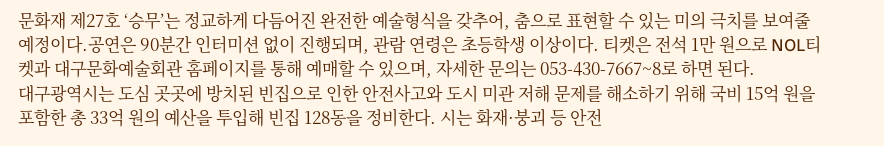문화재 제27호 ‘승무’는 정교하게 다듬어진 완전한 예술형식을 갖추어, 춤으로 표현할 수 있는 미의 극치를 보여줄 예정이다.공연은 90분간 인터미션 없이 진행되며, 관람 연령은 초등학생 이상이다. 티켓은 전석 1만 원으로 NOL티켓과 대구문화예술회관 홈페이지를 통해 예매할 수 있으며, 자세한 문의는 053-430-7667~8로 하면 된다.
대구광역시는 도심 곳곳에 방치된 빈집으로 인한 안전사고와 도시 미관 저해 문제를 해소하기 위해 국비 15억 원을 포함한 총 33억 원의 예산을 투입해 빈집 128동을 정비한다. 시는 화재·붕괴 등 안전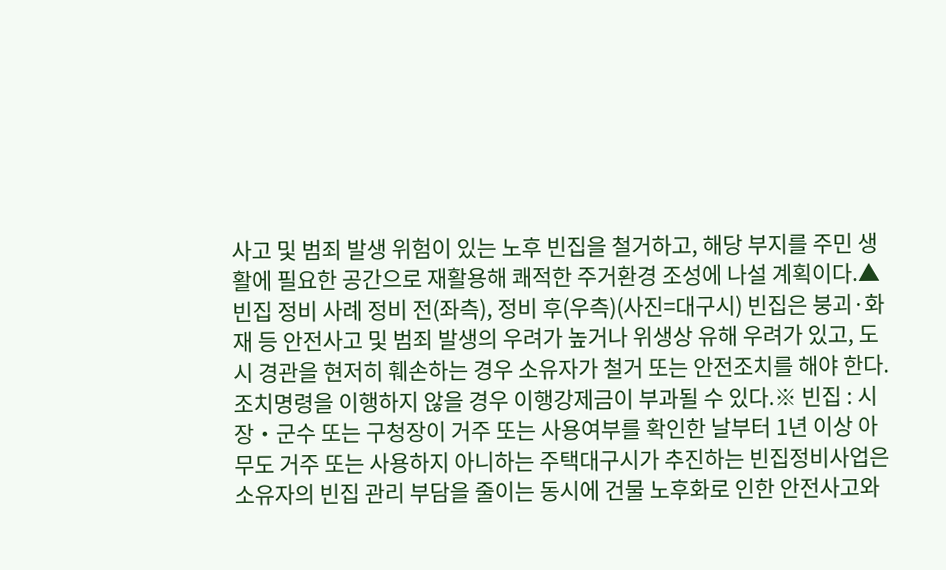사고 및 범죄 발생 위험이 있는 노후 빈집을 철거하고, 해당 부지를 주민 생활에 필요한 공간으로 재활용해 쾌적한 주거환경 조성에 나설 계획이다.▲ 빈집 정비 사례 정비 전(좌측), 정비 후(우측)(사진=대구시) 빈집은 붕괴·화재 등 안전사고 및 범죄 발생의 우려가 높거나 위생상 유해 우려가 있고, 도시 경관을 현저히 훼손하는 경우 소유자가 철거 또는 안전조치를 해야 한다. 조치명령을 이행하지 않을 경우 이행강제금이 부과될 수 있다.※ 빈집 : 시장‧군수 또는 구청장이 거주 또는 사용여부를 확인한 날부터 1년 이상 아무도 거주 또는 사용하지 아니하는 주택대구시가 추진하는 빈집정비사업은 소유자의 빈집 관리 부담을 줄이는 동시에 건물 노후화로 인한 안전사고와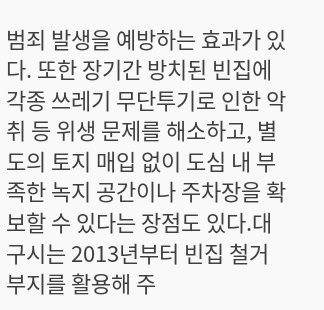범죄 발생을 예방하는 효과가 있다. 또한 장기간 방치된 빈집에 각종 쓰레기 무단투기로 인한 악취 등 위생 문제를 해소하고, 별도의 토지 매입 없이 도심 내 부족한 녹지 공간이나 주차장을 확보할 수 있다는 장점도 있다.대구시는 2013년부터 빈집 철거 부지를 활용해 주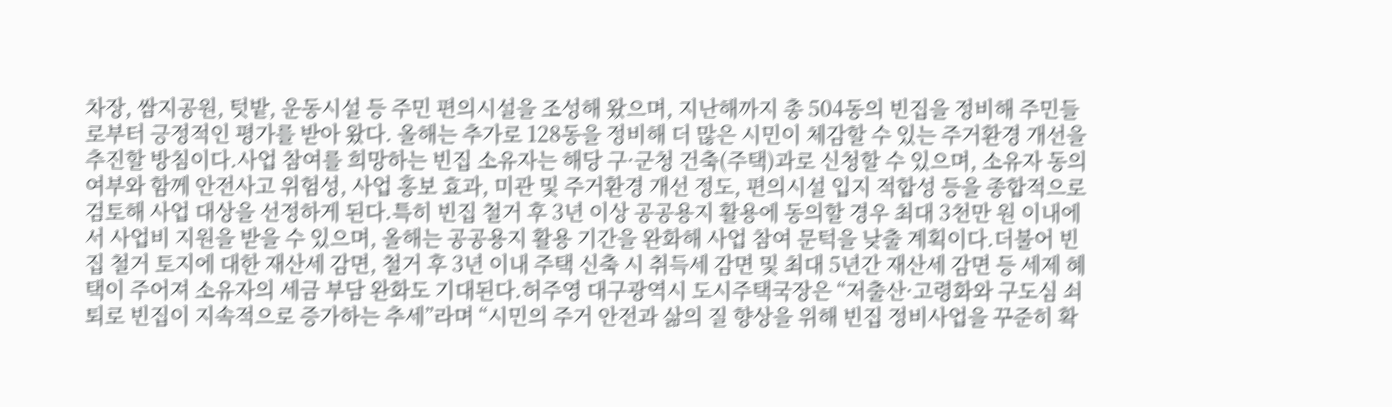차장, 쌈지공원, 텃밭, 운동시설 등 주민 편의시설을 조성해 왔으며, 지난해까지 총 504동의 빈집을 정비해 주민들로부터 긍정적인 평가를 받아 왔다. 올해는 추가로 128동을 정비해 더 많은 시민이 체감할 수 있는 주거환경 개선을 추진할 방침이다.사업 참여를 희망하는 빈집 소유자는 해당 구·군청 건축(주택)과로 신청할 수 있으며, 소유자 동의 여부와 함께 안전사고 위험성, 사업 홍보 효과, 미관 및 주거환경 개선 정도, 편의시설 입지 적합성 등을 종합적으로 검토해 사업 대상을 선정하게 된다.특히 빈집 철거 후 3년 이상 공공용지 활용에 동의할 경우 최대 3천만 원 이내에서 사업비 지원을 받을 수 있으며, 올해는 공공용지 활용 기간을 완화해 사업 참여 문턱을 낮출 계획이다.더불어 빈집 철거 토지에 대한 재산세 감면, 철거 후 3년 이내 주택 신축 시 취득세 감면 및 최대 5년간 재산세 감면 등 세제 혜택이 주어져 소유자의 세금 부담 완화도 기대된다.허주영 대구광역시 도시주택국장은 “저출산·고령화와 구도심 쇠퇴로 빈집이 지속적으로 증가하는 추세”라며 “시민의 주거 안전과 삶의 질 향상을 위해 빈집 정비사업을 꾸준히 확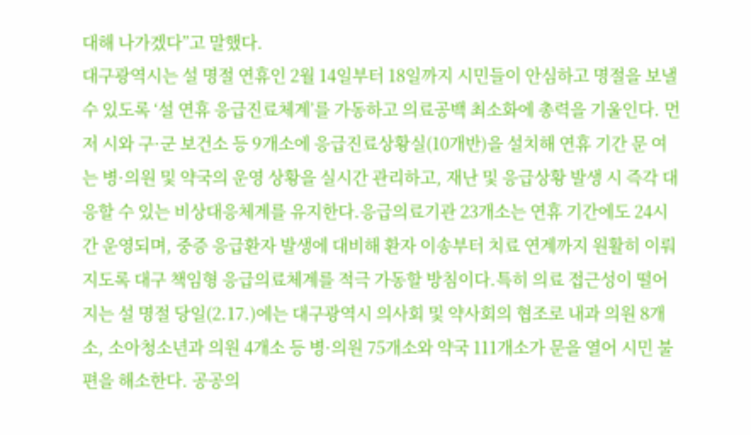대해 나가겠다”고 말했다.
대구광역시는 설 명절 연휴인 2월 14일부터 18일까지 시민들이 안심하고 명절을 보낼 수 있도록 ‘설 연휴 응급진료체계’를 가동하고 의료공백 최소화에 총력을 기울인다. 먼저 시와 구·군 보건소 등 9개소에 응급진료상황실(10개반)을 설치해 연휴 기간 문 여는 병·의원 및 약국의 운영 상황을 실시간 관리하고, 재난 및 응급상황 발생 시 즉각 대응할 수 있는 비상대응체계를 유지한다.응급의료기관 23개소는 연휴 기간에도 24시간 운영되며, 중증 응급환자 발생에 대비해 환자 이송부터 치료 연계까지 원활히 이뤄지도록 대구 책임형 응급의료체계를 적극 가동할 방침이다.특히 의료 접근성이 떨어지는 설 명절 당일(2.17.)에는 대구광역시 의사회 및 약사회의 협조로 내과 의원 8개소, 소아청소년과 의원 4개소 등 병·의원 75개소와 약국 111개소가 문을 열어 시민 불편을 해소한다. 공공의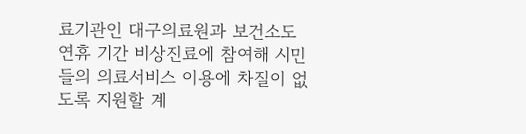료기관인 대구의료원과 보건소도 연휴 기간 비상진료에 참여해 시민들의 의료서비스 이용에 차질이 없도록 지원할 계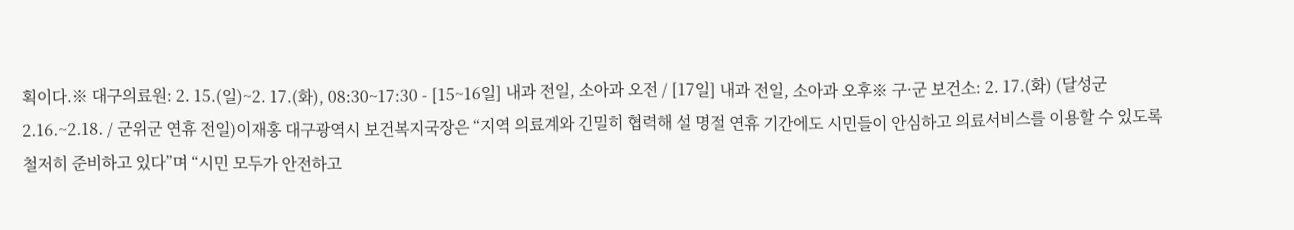획이다.※ 대구의료원: 2. 15.(일)~2. 17.(화), 08:30~17:30 - [15~16일] 내과 전일, 소아과 오전 / [17일] 내과 전일, 소아과 오후※ 구·군 보건소: 2. 17.(화) (달성군 2.16.~2.18. / 군위군 연휴 전일)이재홍 대구광역시 보건복지국장은 “지역 의료계와 긴밀히 협력해 설 명절 연휴 기간에도 시민들이 안심하고 의료서비스를 이용할 수 있도록 철저히 준비하고 있다”며 “시민 모두가 안전하고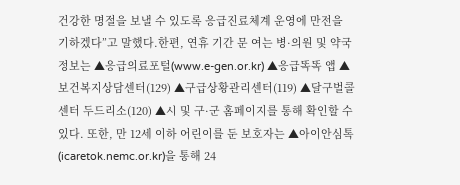건강한 명절을 보낼 수 있도록 응급진료체계 운영에 만전을 기하겠다”고 말했다.한편, 연휴 기간 문 여는 병·의원 및 약국 정보는 ▲응급의료포털(www.e-gen.or.kr) ▲응급똑똑 앱 ▲보건복지상담센터(129) ▲구급상황관리센터(119) ▲달구벌콜센터 두드리소(120) ▲시 및 구·군 홈페이지를 통해 확인할 수 있다. 또한, 만 12세 이하 어린이를 둔 보호자는 ▲아이안심톡(icaretok.nemc.or.kr)을 통해 24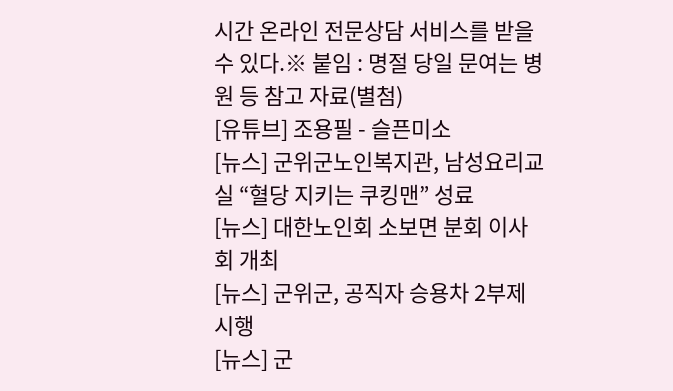시간 온라인 전문상담 서비스를 받을 수 있다.※ 붙임 : 명절 당일 문여는 병원 등 참고 자료(별첨)
[유튜브] 조용필 - 슬픈미소
[뉴스] 군위군노인복지관, 남성요리교실 “혈당 지키는 쿠킹맨” 성료
[뉴스] 대한노인회 소보면 분회 이사회 개최
[뉴스] 군위군, 공직자 승용차 2부제 시행
[뉴스] 군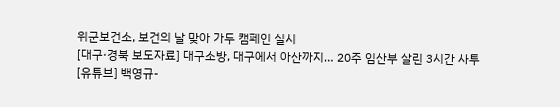위군보건소, 보건의 날 맞아 가두 캠페인 실시
[대구·경북 보도자료] 대구소방, 대구에서 아산까지… 20주 임산부 살린 3시간 사투
[유튜브] 백영규-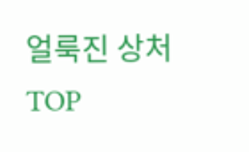얼룩진 상처
TOP